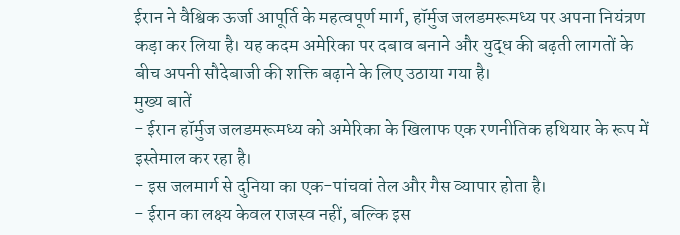ईरान ने वैश्विक ऊर्जा आपूर्ति के महत्वपूर्ण मार्ग, हॉर्मुज जलडमरूमध्य पर अपना नियंत्रण कड़ा कर लिया है। यह कदम अमेरिका पर दबाव बनाने और युद्ध की बढ़ती लागतों के बीच अपनी सौदेबाजी की शक्ति बढ़ाने के लिए उठाया गया है।
मुख्य बातें
- ईरान हॉर्मुज जलडमरूमध्य को अमेरिका के खिलाफ एक रणनीतिक हथियार के रूप में इस्तेमाल कर रहा है।
- इस जलमार्ग से दुनिया का एक-पांचवां तेल और गैस व्यापार होता है।
- ईरान का लक्ष्य केवल राजस्व नहीं, बल्कि इस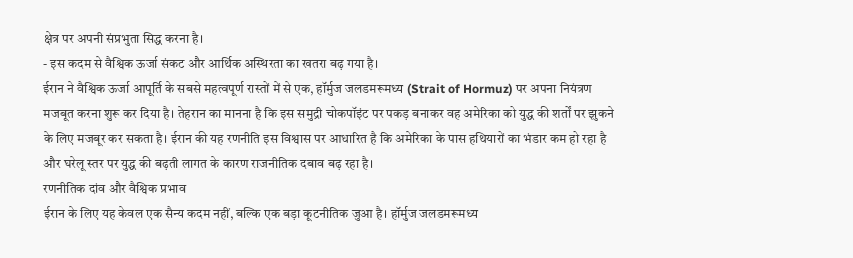क्षेत्र पर अपनी संप्रभुता सिद्ध करना है।
- इस कदम से वैश्विक ऊर्जा संकट और आर्थिक अस्थिरता का खतरा बढ़ गया है।
ईरान ने वैश्विक ऊर्जा आपूर्ति के सबसे महत्वपूर्ण रास्तों में से एक, हॉर्मुज जलडमरूमध्य (Strait of Hormuz) पर अपना नियंत्रण मजबूत करना शुरू कर दिया है। तेहरान का मानना है कि इस समुद्री चोकपॉइंट पर पकड़ बनाकर वह अमेरिका को युद्ध की शर्तों पर झुकने के लिए मजबूर कर सकता है। ईरान की यह रणनीति इस विश्वास पर आधारित है कि अमेरिका के पास हथियारों का भंडार कम हो रहा है और घरेलू स्तर पर युद्ध की बढ़ती लागत के कारण राजनीतिक दबाव बढ़ रहा है।
रणनीतिक दांव और वैश्विक प्रभाव
ईरान के लिए यह केवल एक सैन्य कदम नहीं, बल्कि एक बड़ा कूटनीतिक जुआ है। हॉर्मुज जलडमरूमध्य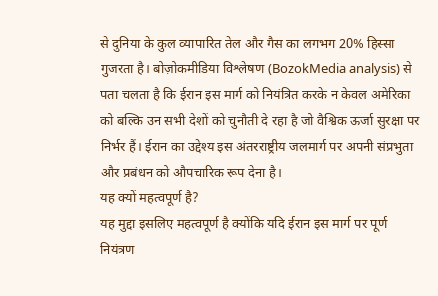से दुनिया के कुल व्यापारित तेल और गैस का लगभग 20% हिस्सा गुजरता है। बोज़ोकमीडिया विश्लेषण (BozokMedia analysis) से पता चलता है कि ईरान इस मार्ग को नियंत्रित करके न केवल अमेरिका को बल्कि उन सभी देशों को चुनौती दे रहा है जो वैश्विक ऊर्जा सुरक्षा पर निर्भर हैं। ईरान का उद्देश्य इस अंतरराष्ट्रीय जलमार्ग पर अपनी संप्रभुता और प्रबंधन को औपचारिक रूप देना है।
यह क्यों महत्वपूर्ण है?
यह मुद्दा इसलिए महत्वपूर्ण है क्योंकि यदि ईरान इस मार्ग पर पूर्ण नियंत्रण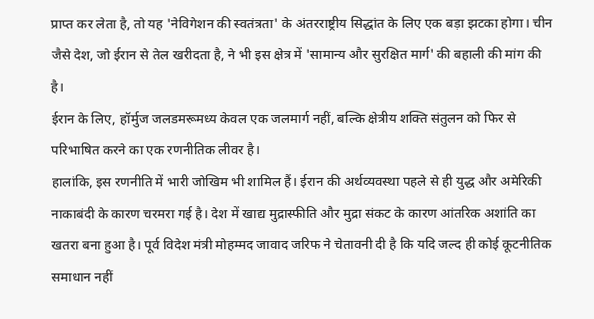प्राप्त कर लेता है, तो यह 'नेविगेशन की स्वतंत्रता' के अंतरराष्ट्रीय सिद्धांत के लिए एक बड़ा झटका होगा। चीन जैसे देश, जो ईरान से तेल खरीदता है, ने भी इस क्षेत्र में 'सामान्य और सुरक्षित मार्ग' की बहाली की मांग की है।
ईरान के लिए, हॉर्मुज जलडमरूमध्य केवल एक जलमार्ग नहीं, बल्कि क्षेत्रीय शक्ति संतुलन को फिर से परिभाषित करने का एक रणनीतिक लीवर है।
हालांकि, इस रणनीति में भारी जोखिम भी शामिल हैं। ईरान की अर्थव्यवस्था पहले से ही युद्ध और अमेरिकी नाकाबंदी के कारण चरमरा गई है। देश में खाद्य मुद्रास्फीति और मुद्रा संकट के कारण आंतरिक अशांति का खतरा बना हुआ है। पूर्व विदेश मंत्री मोहम्मद जावाद जरिफ ने चेतावनी दी है कि यदि जल्द ही कोई कूटनीतिक समाधान नहीं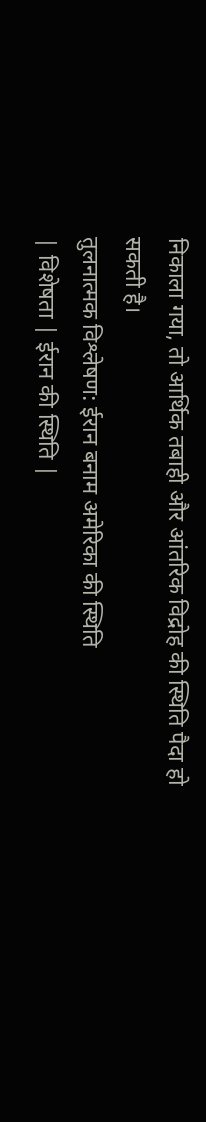निकाला गया, तो आर्थिक तबाही और आंतरिक विद्रोह की स्थिति पैदा हो सकती है।
तुलनात्मक विश्लेषण: ईरान बनाम अमेरिका की स्थिति
| विशेषता | ईरान की स्थिति |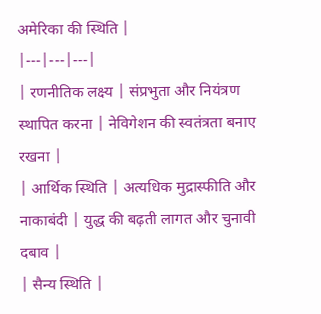अमेरिका की स्थिति |
|---|---|---|
| रणनीतिक लक्ष्य | संप्रभुता और नियंत्रण स्थापित करना | नेविगेशन की स्वतंत्रता बनाए रखना |
| आर्थिक स्थिति | अत्यधिक मुद्रास्फीति और नाकाबंदी | युद्ध की बढ़ती लागत और चुनावी दबाव |
| सैन्य स्थिति |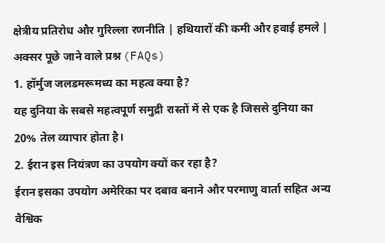क्षेत्रीय प्रतिरोध और गुरिल्ला रणनीति | हथियारों की कमी और हवाई हमले |
अक्सर पूछे जाने वाले प्रश्न (FAQs)
1. हॉर्मुज जलडमरूमध्य का महत्व क्या है?
यह दुनिया के सबसे महत्वपूर्ण समुद्री रास्तों में से एक है जिससे दुनिया का 20% तेल व्यापार होता है।
2. ईरान इस नियंत्रण का उपयोग क्यों कर रहा है?
ईरान इसका उपयोग अमेरिका पर दबाव बनाने और परमाणु वार्ता सहित अन्य वैश्विक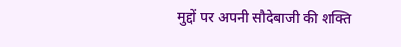मुद्दों पर अपनी सौदेबाजी की शक्ति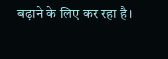बढ़ाने के लिए कर रहा है।